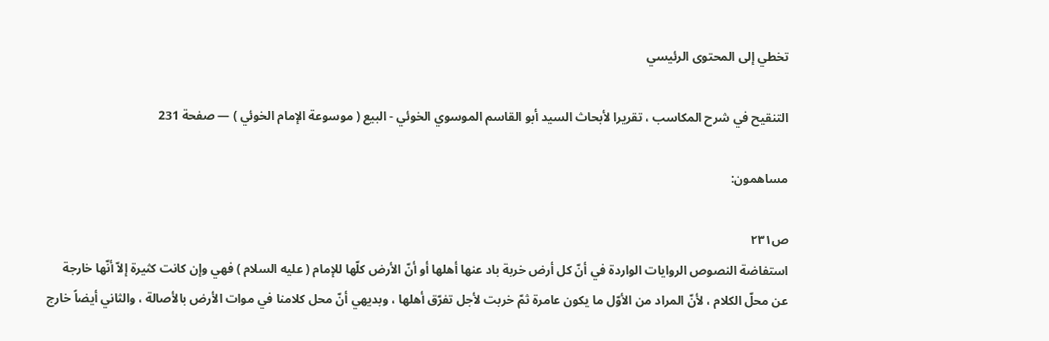تخطي إلى المحتوى الرئيسي

التنقيح في شرح المكاسب ، تقريرا لأبحاث السيد أبو القاسم الموسوي الخوئي - البيع ( موسوعة الإمام الخوئي ) — صفحة 231

مساهمون:

ص٢٣١
استفاضة النصوص الروايات الواردة في أنّ كل أرض خربة باد عنها أهلها أو أنّ الأرض كلّها للإمام ( عليه السلام ) فهي وإن كانت كثيرة إلاّ أنّها خارجة عن محلّ الكلام ، لأنّ المراد من الأوّل ما يكون عامرة ثمّ خربت لأجل تفرّق أهلها ، وبديهي أنّ محل كلامنا في موات الأرض بالأصالة ، والثاني أيضاً خارج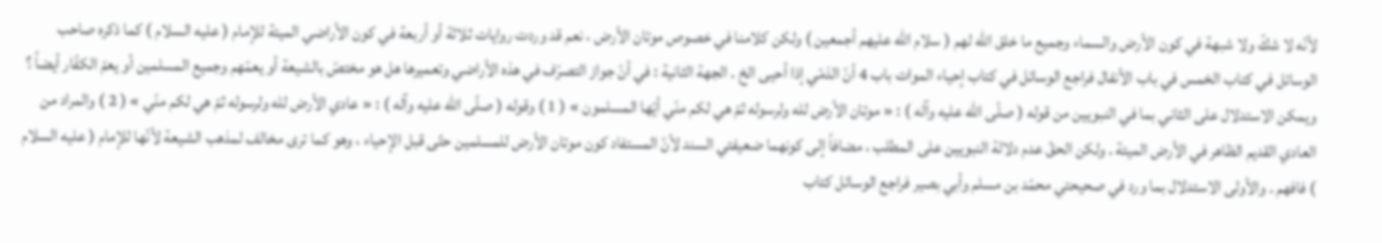لأنّه لا شكّ ولا شبهة في كون الأرض والسماء وجميع ما خلق الله لهم ( سلام الله عليهم أجمعين ) ولكن كلامنا في خصوص موتان الأرض ، نعم قد وردت روايات ثلاثة أو أربعة في كون الأراضي الميتة للإمام ( عليه السلام ) كما ذكره صاحب الوسائل في كتاب الخمس في باب الأنفال فراجع الوسائل في كتاب إحياء الموات باب 4 أنّ الذمّي إذا أحيى الخ . الجهة الثانية : في أنّ جواز التصرّف في هذه الأراضي وتعميرها هل هو مختصّ بالشيعة أو يعمّهم وجميع المسلمين أو يعمّ الكفّار أيضاً ؟ ويمكن الاستدلال على الثاني بما في النبويين من قوله ( صلّى الله عليه وآله ) : « موتان الأرض لله ولرسوله ثمّ هي لكم منّي أيّها المسلمون » ( 1 ) وقوله ( صلّى الله عليه وآله ) : « عادي الأرض لله ولرسوله ثمّ هي لكم منّي » ( 2 ) والمراد من العادي القديم الظاهر في الأرض الميتة . ولكن الحقّ عدم دلالة النبويين على المطلب ، مضافاً إلى كونهما ضعيفتي السند لأنّ المستفاد كون موتان الأرض للمسلمين حتّى قبل الإحياء ، وهو كما ترى مخالف لمذهب الشيعة لأنّها للإمام ( عليه السلام ) فافهم . والأولى الاستدلال بما ورد في صحيحتي محمّد بن مسلم وأبي بصير فراجع الوسائل كتاب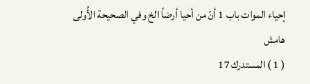إحياء الموات باب 1 أنّ من أحيا أرضاً الخ وفي الصحيحة الأُولى
هامش
( 1 ) المستدرك 17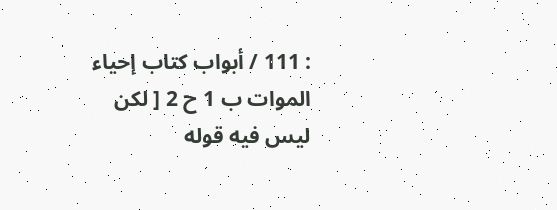: 111 / أبواب كتاب إحياء الموات ب 1 ح 2 [ لكن ليس فيه قوله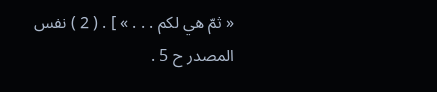« ثمّ هي لكم . . . » ] . ( 2 ) نفس المصدر ح 5 .